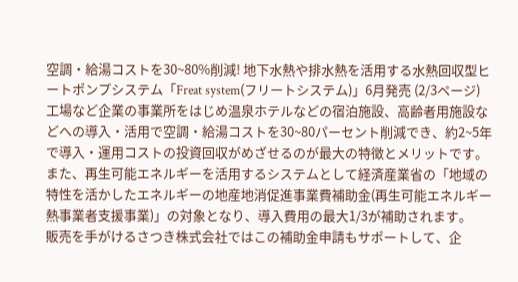空調・給湯コストを30~80%削減! 地下水熱や排水熱を活用する水熱回収型ヒートポンプシステム「Freat system(フリートシステム)」6月発売 (2/3ページ)
工場など企業の事業所をはじめ温泉ホテルなどの宿泊施設、高齢者用施設などへの導入・活用で空調・給湯コストを30~80パーセント削減でき、約2~5年で導入・運用コストの投資回収がめざせるのが最大の特徴とメリットです。
また、再生可能エネルギーを活用するシステムとして経済産業省の「地域の特性を活かしたエネルギーの地産地消促進事業費補助⾦(再生可能エネルギー熱事業者支援事業)」の対象となり、導入費用の最大1/3が補助されます。
販売を手がけるさつき株式会社ではこの補助金申請もサポートして、企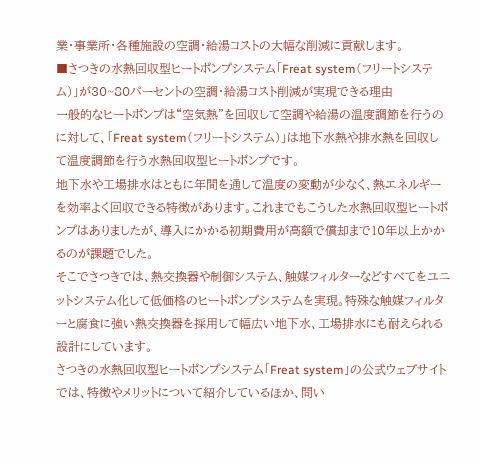業・事業所・各種施設の空調・給湯コストの大幅な削減に貢献します。
■さつきの水熱回収型ヒートポンプシステム「Freat system(フリートシステム)」が30~80パーセントの空調・給湯コスト削減が実現できる理由
一般的なヒートポンプは“空気熱”を回収して空調や給湯の温度調節を行うのに対して、「Freat system(フリートシステム)」は地下水熱や排水熱を回収して温度調節を行う水熱回収型ヒートポンプです。
地下水や工場排水はともに年間を通して温度の変動が少なく、熱エネルギーを効率よく回収できる特徴があります。これまでもこうした水熱回収型ヒートポンプはありましたが、導入にかかる初期費用が高額で償却まで10年以上かかるのが課題でした。
そこでさつきでは、熱交換器や制御システム、触媒フィルターなどすべてをユニットシステム化して低価格のヒートポンプシステムを実現。特殊な触媒フィルターと腐食に強い熱交換器を採用して幅広い地下水、工場排水にも耐えられる設計にしています。
さつきの水熱回収型ヒートポンプシステム「Freat system」の公式ウェブサイトでは、特徴やメリットについて紹介しているほか、問い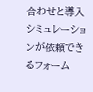合わせと導入シミュレーションが依頼できるフォーム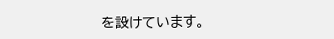を設けています。